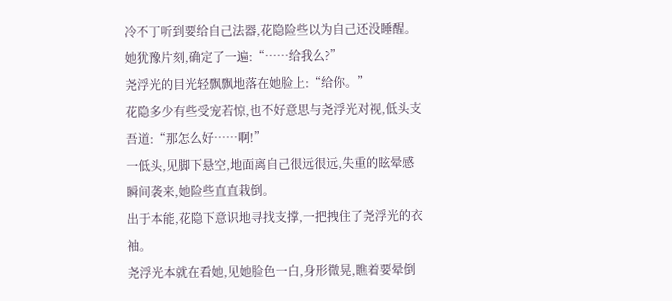冷不丁听到要给自己法器,花隐险些以为自己还没睡醒。
她犹豫片刻,确定了一遍:“……给我么?”
尧浮光的目光轻飘飘地落在她脸上:“给你。”
花隐多少有些受宠若惊,也不好意思与尧浮光对视,低头支吾道:“那怎么好……啊!”
一低头,见脚下悬空,地面离自己很远很远,失重的眩晕感瞬间袭来,她险些直直栽倒。
出于本能,花隐下意识地寻找支撑,一把拽住了尧浮光的衣袖。
尧浮光本就在看她,见她脸色一白,身形微晃,瞧着要晕倒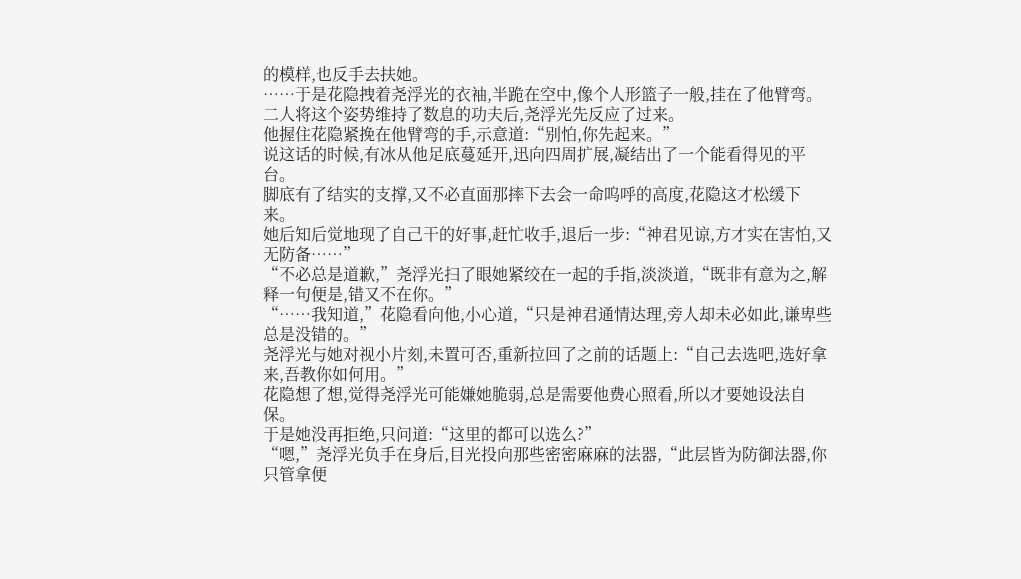的模样,也反手去扶她。
……于是花隐拽着尧浮光的衣袖,半跪在空中,像个人形篮子一般,挂在了他臂弯。
二人将这个姿势维持了数息的功夫后,尧浮光先反应了过来。
他握住花隐紧挽在他臂弯的手,示意道:“别怕,你先起来。”
说这话的时候,有冰从他足底蔓延开,迅向四周扩展,凝结出了一个能看得见的平台。
脚底有了结实的支撑,又不必直面那摔下去会一命呜呼的高度,花隐这才松缓下来。
她后知后觉地现了自己干的好事,赶忙收手,退后一步:“神君见谅,方才实在害怕,又无防备……”
“不必总是道歉,”尧浮光扫了眼她紧绞在一起的手指,淡淡道,“既非有意为之,解释一句便是,错又不在你。”
“……我知道,”花隐看向他,小心道,“只是神君通情达理,旁人却未必如此,谦卑些总是没错的。”
尧浮光与她对视小片刻,未置可否,重新拉回了之前的话题上:“自己去选吧,选好拿来,吾教你如何用。”
花隐想了想,觉得尧浮光可能嫌她脆弱,总是需要他费心照看,所以才要她设法自保。
于是她没再拒绝,只问道:“这里的都可以选么?”
“嗯,”尧浮光负手在身后,目光投向那些密密麻麻的法器,“此层皆为防御法器,你只管拿便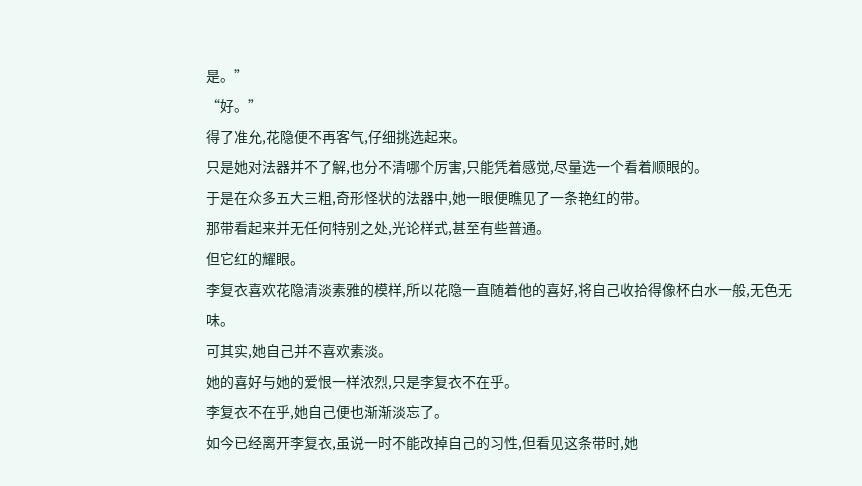是。”
“好。”
得了准允,花隐便不再客气,仔细挑选起来。
只是她对法器并不了解,也分不清哪个厉害,只能凭着感觉,尽量选一个看着顺眼的。
于是在众多五大三粗,奇形怪状的法器中,她一眼便瞧见了一条艳红的带。
那带看起来并无任何特别之处,光论样式,甚至有些普通。
但它红的耀眼。
李复衣喜欢花隐清淡素雅的模样,所以花隐一直随着他的喜好,将自己收拾得像杯白水一般,无色无味。
可其实,她自己并不喜欢素淡。
她的喜好与她的爱恨一样浓烈,只是李复衣不在乎。
李复衣不在乎,她自己便也渐渐淡忘了。
如今已经离开李复衣,虽说一时不能改掉自己的习性,但看见这条带时,她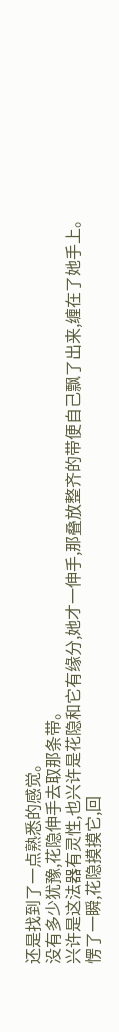还是找到了一点熟悉的感觉。
没有多少犹豫,花隐伸手去取那条带。
兴许是这法器有灵性,也兴许是花隐和它有缘分,她才一伸手,那叠放整齐的带便自己飘了出来,缠在了她手上。
愣了一瞬,花隐摸摸它,回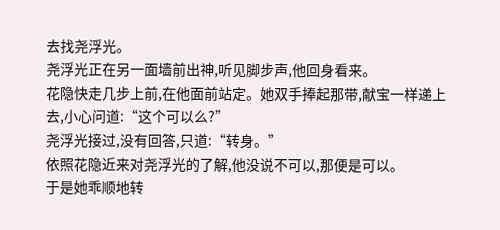去找尧浮光。
尧浮光正在另一面墙前出神,听见脚步声,他回身看来。
花隐快走几步上前,在他面前站定。她双手捧起那带,献宝一样递上去,小心问道:“这个可以么?”
尧浮光接过,没有回答,只道:“转身。”
依照花隐近来对尧浮光的了解,他没说不可以,那便是可以。
于是她乖顺地转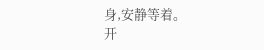身,安静等着。
开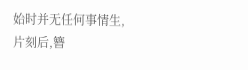始时并无任何事情生,片刻后,簪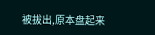被拔出,原本盘起来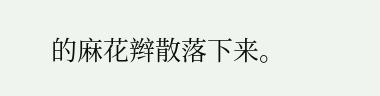的麻花辫散落下来。